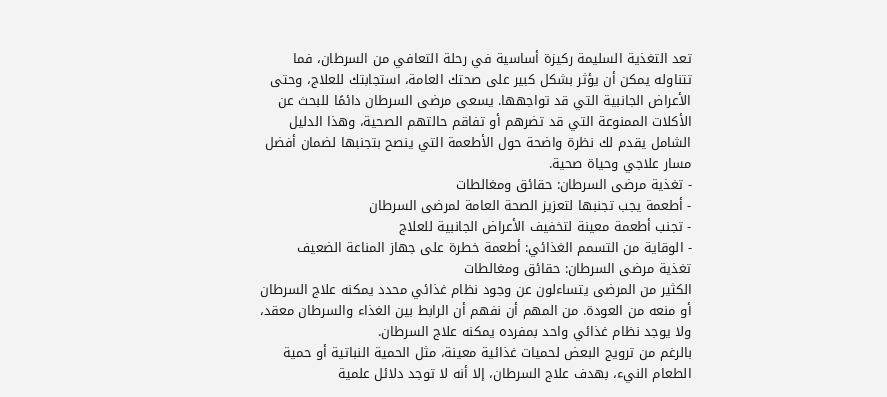تعد التغذية السليمة ركيزة أساسية في رحلة التعافي من السرطان، فما تتناوله يمكن أن يؤثر بشكل كبير على صحتك العامة، استجابتك للعلاج، وحتى الأعراض الجانبية التي قد تواجهها. يسعى مرضى السرطان دائمًا للبحث عن الأكلات الممنوعة التي قد تضرهم أو تفاقم حالتهم الصحية، وهذا الدليل الشامل يقدم لك نظرة واضحة حول الأطعمة التي ينصح بتجنبها لضمان أفضل مسار علاجي وحياة صحية.
- تغذية مرضى السرطان: حقائق ومغالطات
- أطعمة يجب تجنبها لتعزيز الصحة العامة لمرضى السرطان
- تجنب أطعمة معينة لتخفيف الأعراض الجانبية للعلاج
- الوقاية من التسمم الغذائي: أطعمة خطرة على جهاز المناعة الضعيف
تغذية مرضى السرطان: حقائق ومغالطات
الكثير من المرضى يتساءلون عن وجود نظام غذائي محدد يمكنه علاج السرطان أو منعه من العودة. من المهم أن نفهم أن الرابط بين الغذاء والسرطان معقد، ولا يوجد نظام غذائي واحد بمفرده يمكنه علاج السرطان.
بالرغم من ترويج البعض لحميات غذائية معينة، مثل الحمية النباتية أو حمية الطعام النيء، بهدف علاج السرطان، إلا أنه لا توجد دلائل علمية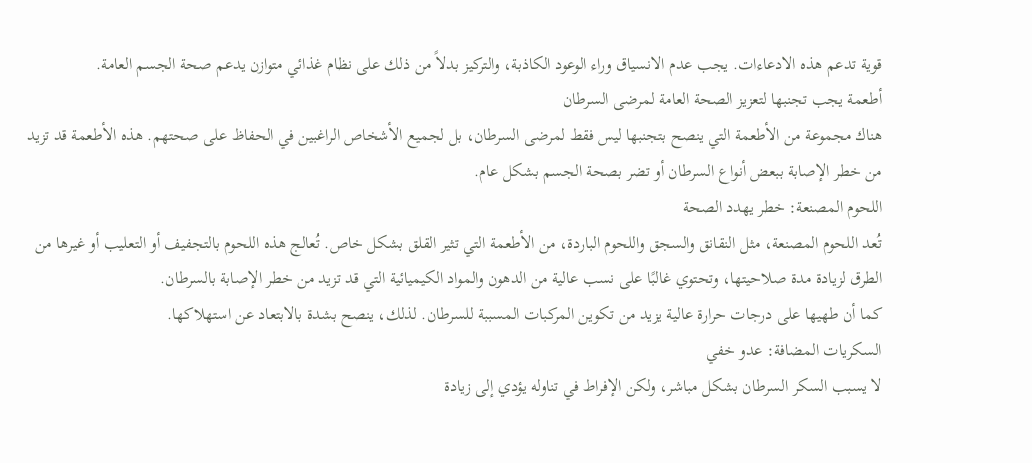قوية تدعم هذه الادعاءات. يجب عدم الانسياق وراء الوعود الكاذبة، والتركيز بدلاً من ذلك على نظام غذائي متوازن يدعم صحة الجسم العامة.
أطعمة يجب تجنبها لتعزيز الصحة العامة لمرضى السرطان
هناك مجموعة من الأطعمة التي ينصح بتجنبها ليس فقط لمرضى السرطان، بل لجميع الأشخاص الراغبين في الحفاظ على صحتهم. هذه الأطعمة قد تزيد من خطر الإصابة ببعض أنواع السرطان أو تضر بصحة الجسم بشكل عام.
اللحوم المصنعة: خطر يهدد الصحة
تُعد اللحوم المصنعة، مثل النقانق والسجق واللحوم الباردة، من الأطعمة التي تثير القلق بشكل خاص. تُعالج هذه اللحوم بالتجفيف أو التعليب أو غيرها من الطرق لزيادة مدة صلاحيتها، وتحتوي غالبًا على نسب عالية من الدهون والمواد الكيميائية التي قد تزيد من خطر الإصابة بالسرطان.
كما أن طهيها على درجات حرارة عالية يزيد من تكوين المركبات المسببة للسرطان. لذلك، ينصح بشدة بالابتعاد عن استهلاكها.
السكريات المضافة: عدو خفي
لا يسبب السكر السرطان بشكل مباشر، ولكن الإفراط في تناوله يؤدي إلى زيادة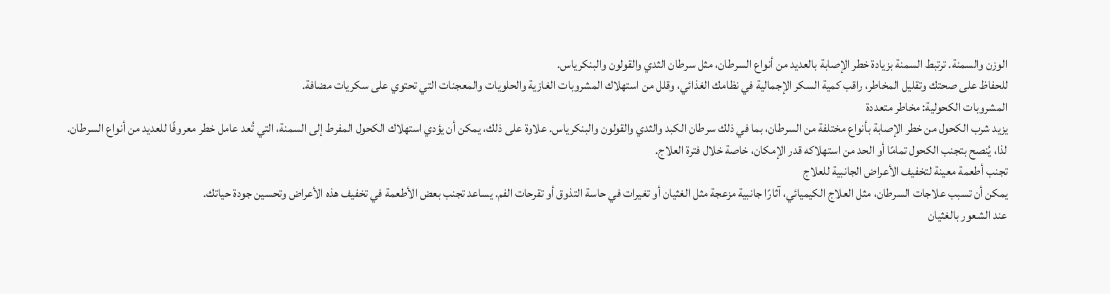الوزن والسمنة. ترتبط السمنة بزيادة خطر الإصابة بالعديد من أنواع السرطان، مثل سرطان الثدي والقولون والبنكرياس.
للحفاظ على صحتك وتقليل المخاطر، راقب كمية السكر الإجمالية في نظامك الغذائي، وقلل من استهلاك المشروبات الغازية والحلويات والمعجنات التي تحتوي على سكريات مضافة.
المشروبات الكحولية: مخاطر متعددة
يزيد شرب الكحول من خطر الإصابة بأنواع مختلفة من السرطان، بما في ذلك سرطان الكبد والثدي والقولون والبنكرياس. علاوة على ذلك، يمكن أن يؤدي استهلاك الكحول المفرط إلى السمنة، التي تُعد عامل خطر معروفًا للعديد من أنواع السرطان.
لذا، يُنصح بتجنب الكحول تمامًا أو الحد من استهلاكه قدر الإمكان، خاصة خلال فترة العلاج.
تجنب أطعمة معينة لتخفيف الأعراض الجانبية للعلاج
يمكن أن تسبب علاجات السرطان، مثل العلاج الكيميائي، آثارًا جانبية مزعجة مثل الغثيان أو تغيرات في حاسة التذوق أو تقرحات الفم. يساعد تجنب بعض الأطعمة في تخفيف هذه الأعراض وتحسين جودة حياتك.
عند الشعور بالغثيان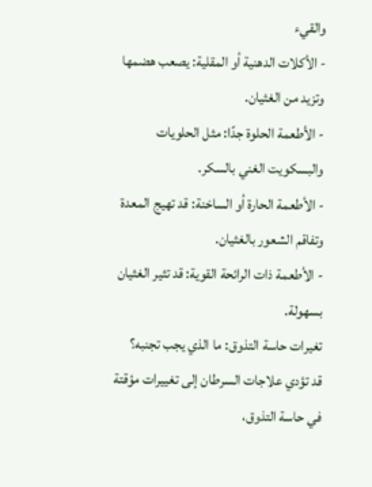والقيء
- الأكلات الدهنية أو المقلية: يصعب هضمها وتزيد من الغثيان.
- الأطعمة الحلوة جدًا: مثل الحلويات والبسكويت الغني بالسكر.
- الأطعمة الحارة أو الساخنة: قد تهيج المعدة وتفاقم الشعور بالغثيان.
- الأطعمة ذات الرائحة القوية: قد تثير الغثيان بسهولة.
تغيرات حاسة التذوق: ما الذي يجب تجنبه؟
قد تؤدي علاجات السرطان إلى تغييرات مؤقتة في حاسة التذوق،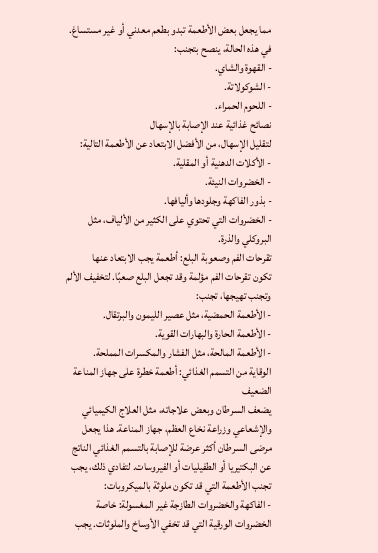مما يجعل بعض الأطعمة تبدو بطعم معدني أو غير مستساغ. في هذه الحالة، ينصح بتجنب:
- القهوة والشاي.
- الشوكولاتة.
- اللحوم الحمراء.
نصائح غذائية عند الإصابة بالإسهال
لتقليل الإسهال، من الأفضل الابتعاد عن الأطعمة التالية:
- الأكلات الدهنية أو المقلية.
- الخضروات النيئة.
- بذور الفاكهة وجلودها وأليافها.
- الخضروات التي تحتوي على الكثير من الألياف، مثل البروكلي والذرة.
تقرحات الفم وصعوبة البلع: أطعمة يجب الابتعاد عنها
تكون تقرحات الفم مؤلمة وقد تجعل البلع صعبًا. لتخفيف الألم وتجنب تهيجها، تجنب:
- الأطعمة الحمضية، مثل عصير الليمون والبرتقال.
- الأطعمة الحارة والبهارات القوية.
- الأطعمة المالحة، مثل الفشار والمكسرات المملحة.
الوقاية من التسمم الغذائي: أطعمة خطرة على جهاز المناعة الضعيف
يضعف السرطان وبعض علاجاته، مثل العلاج الكيميائي والإشعاعي وزراعة نخاع العظم، جهاز المناعة. هذا يجعل مرضى السرطان أكثر عرضة للإصابة بالتسمم الغذائي الناتج عن البكتيريا أو الطفيليات أو الفيروسات. لتفادي ذلك، يجب تجنب الأطعمة التي قد تكون ملوثة بالميكروبات:
- الفاكهة والخضروات الطازجة غير المغسولة: خاصة الخضروات الورقية التي قد تخفي الأوساخ والملوثات. يجب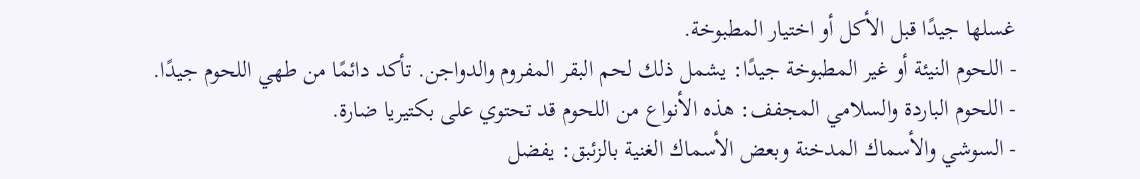غسلها جيدًا قبل الأكل أو اختيار المطبوخة.
- اللحوم النيئة أو غير المطبوخة جيدًا: يشمل ذلك لحم البقر المفروم والدواجن. تأكد دائمًا من طهي اللحوم جيدًا.
- اللحوم الباردة والسلامي المجفف: هذه الأنواع من اللحوم قد تحتوي على بكتيريا ضارة.
- السوشي والأسماك المدخنة وبعض الأسماك الغنية بالزئبق: يفضل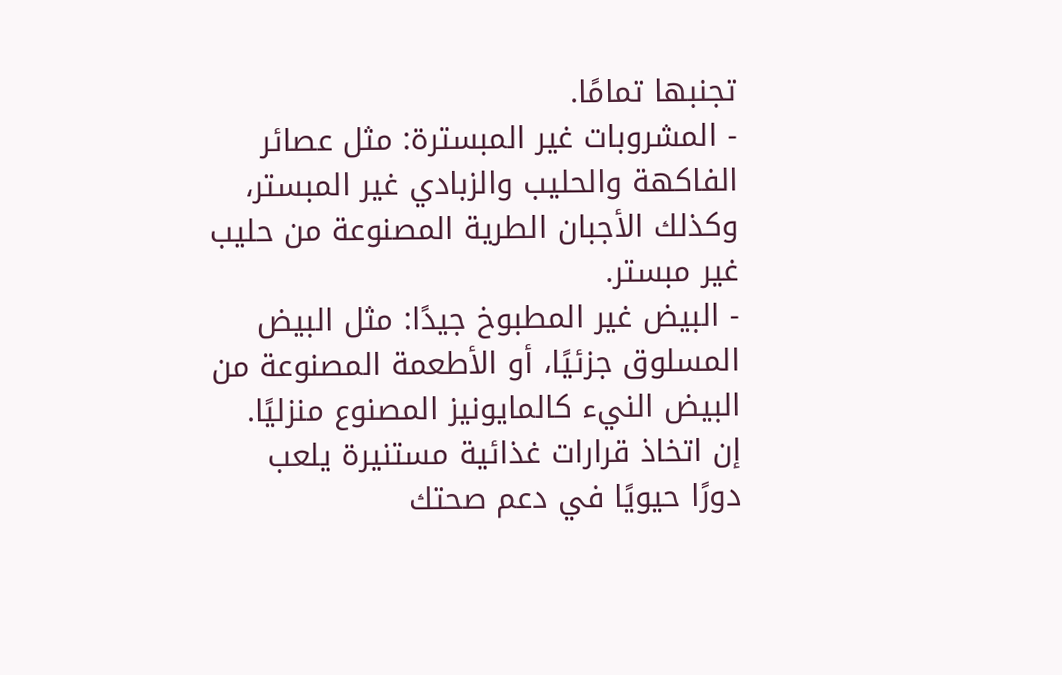تجنبها تمامًا.
- المشروبات غير المبسترة: مثل عصائر الفاكهة والحليب والزبادي غير المبستر، وكذلك الأجبان الطرية المصنوعة من حليب غير مبستر.
- البيض غير المطبوخ جيدًا: مثل البيض المسلوق جزئيًا، أو الأطعمة المصنوعة من البيض النيء كالمايونيز المصنوع منزليًا.
إن اتخاذ قرارات غذائية مستنيرة يلعب دورًا حيويًا في دعم صحتك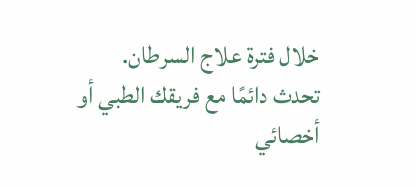خلال فترة علاج السرطان. تحدث دائمًا مع فريقك الطبي أو أخصائي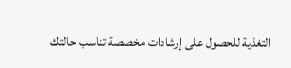التغذية للحصول على إرشادات مخصصة تناسب حالتك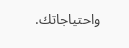واحتياجاتك.